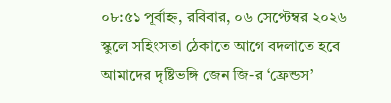০৮:৫১ পূর্বাহ্ন, রবিবার, ০৬ সেপ্টেম্বর ২০২৬
স্কুলে সহিংসতা ঠেকাতে আগে বদলাতে হবে আমাদের দৃষ্টিভঙ্গি জেন জি-র ‘ফ্রেন্ডস’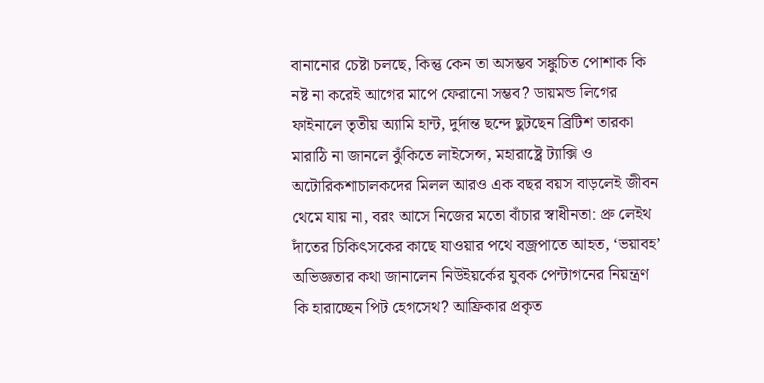বানানোর চেষ্টা চলছে, কিন্তু কেন তা অসম্ভব সঙ্কুচিত পোশাক কি নষ্ট না করেই আগের মাপে ফেরানো সম্ভব? ডায়মন্ড লিগের ফাইনালে তৃতীয় অ্যামি হান্ট, দুর্দান্ত ছন্দে ছুটছেন ব্রিটিশ তারকা মারাঠি না জানলে ঝুঁকিতে লাইসেন্স, মহারাষ্ট্রে ট্যাক্সি ও অটোরিকশাচালকদের মিলল আরও এক বছর বয়স বাড়লেই জীবন থেমে যায় না, বরং আসে নিজের মতো বাঁচার স্বাধীনতা: প্রু লেইথ দাঁতের চিকিৎসকের কাছে যাওয়ার পথে বজ্রপাতে আহত, ‘ভয়াবহ’ অভিজ্ঞতার কথা জানালেন নিউইয়র্কের যুবক পেন্টাগনের নিয়ন্ত্রণ কি হারাচ্ছেন পিট হেগসেথ? আফ্রিকার প্রকৃত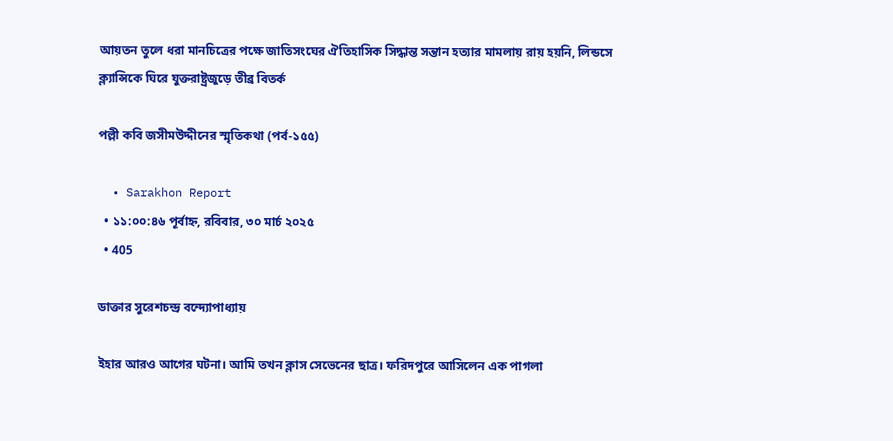আয়তন তুলে ধরা মানচিত্রের পক্ষে জাতিসংঘের ঐতিহাসিক সিদ্ধান্ত সন্তান হত্যার মামলায় রায় হয়নি, লিন্ডসে ক্ল্যান্সিকে ঘিরে যুক্তরাষ্ট্রজুড়ে তীব্র বিতর্ক

পল্লী কবি জসীমউদ্দীনের স্মৃতিকথা (পর্ব-১৫৫)

  • Sarakhon Report
  • ১১:০০:৪৬ পূর্বাহ্ন, রবিবার, ৩০ মার্চ ২০২৫
  • 405

ডাক্তার সুরেশচন্দ্র বন্দ্যোপাধ্যায়

ইহার আরও আগের ঘটনা। আমি তখন ক্লাস সেভেনের ছাত্র। ফরিদপুরে আসিলেন এক পাগলা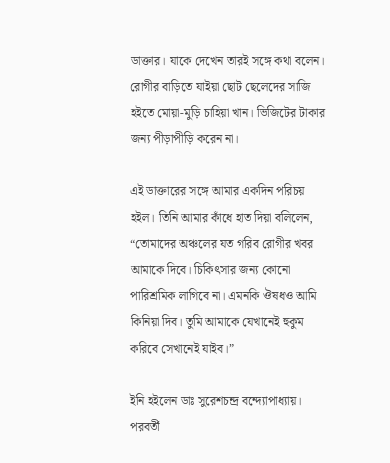ডাক্তার। যাকে দেখেন তারই সঙ্গে কথা বলেন। রোগীর বাড়িতে যাইয়া ছোট ছেলেদের সাজি হইতে মোয়া-মুড়ি চাহিয়া খান। ভিজিটের টাকার জন্য পীড়াপীড়ি করেন না।

এই ডাক্তারের সঙ্গে আমার একদিন পরিচয় হইল। তিনি আমার কাঁধে হাত দিয়া বলিলেন, “তোমাদের অঞ্চলের যত গরিব রোগীর খবর আমাকে দিবে। চিকিৎসার জন্য কোনো পারিশ্রমিক লাগিবে না। এমনকি ঔষধও আমি কিনিয়া দিব। তুমি আমাকে যেখানেই হুকুম করিবে সেখানেই যাইব।”

ইনি হইলেন ডাঃ সুরেশচন্দ্র বন্দ্যোপাধ্যায়। পরবর্তী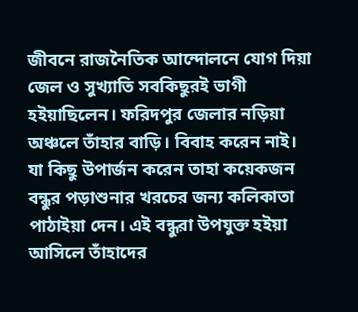জীবনে রাজনৈতিক আন্দোলনে যোগ দিয়া জেল ও সুখ্যাতি সবকিছুরই ভাগী হইয়াছিলেন। ফরিদপুর জেলার নড়িয়া অঞ্চলে তাঁহার বাড়ি। বিবাহ করেন নাই। যা কিছু উপার্জন করেন তাহা কয়েকজন বন্ধুর পড়াশুনার খরচের জন্য কলিকাতা পাঠাইয়া দেন। এই বন্ধুরা উপযুক্ত হইয়া আসিলে তাঁহাদের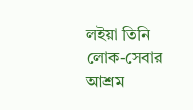লইয়া তিনি লোক-সেবার আশ্রম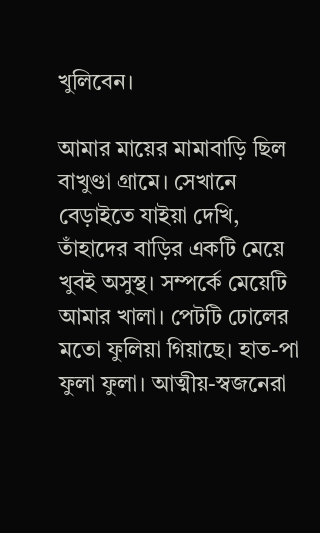খুলিবেন।

আমার মায়ের মামাবাড়ি ছিল বাখুণ্ডা গ্রামে। সেখানে বেড়াইতে যাইয়া দেখি, তাঁহাদের বাড়ির একটি মেয়ে খুবই অসুস্থ। সম্পর্কে মেয়েটি আমার খালা। পেটটি ঢোলের মতো ফুলিয়া গিয়াছে। হাত-পা ফুলা ফুলা। আত্মীয়-স্বজনেরা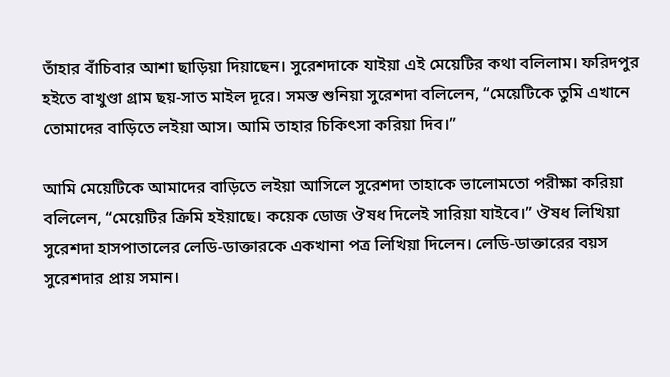তাঁহার বাঁচিবার আশা ছাড়িয়া দিয়াছেন। সুরেশদাকে যাইয়া এই মেয়েটির কথা বলিলাম। ফরিদপুর হইতে বাখুণ্ডা গ্রাম ছয়-সাত মাইল দূরে। সমস্ত শুনিয়া সুরেশদা বলিলেন, “মেয়েটিকে তুমি এখানে তোমাদের বাড়িতে লইয়া আস। আমি তাহার চিকিৎসা করিয়া দিব।”

আমি মেয়েটিকে আমাদের বাড়িতে লইয়া আসিলে সুরেশদা তাহাকে ভালোমতো পরীক্ষা করিয়া বলিলেন, “মেয়েটির ক্রিমি হইয়াছে। কয়েক ডোজ ঔষধ দিলেই সারিয়া যাইবে।” ঔষধ লিখিয়া সুরেশদা হাসপাতালের লেডি-ডাক্তারকে একখানা পত্র লিখিয়া দিলেন। লেডি-ডাক্তারের বয়স সুরেশদার প্রায় সমান।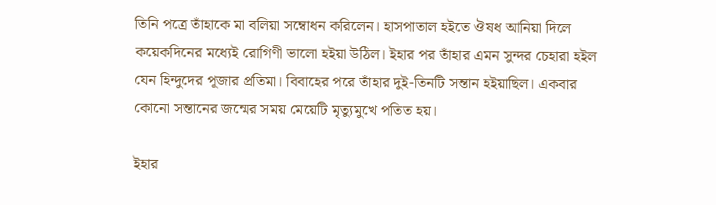তিনি পত্রে তাঁহাকে মা বলিয়া সম্বোধন করিলেন। হাসপাতাল হইতে ঔষধ আনিয়া দিলে কয়েকদিনের মধ্যেই রোগিণী ভালো হইয়া উঠিল। ইহার পর তাঁহার এমন সুন্দর চেহারা হইল যেন হিন্দুদের পূজার প্রতিমা। বিবাহের পরে তাঁহার দুই-তিনটি সন্তান হইয়াছিল। একবার কোনো সন্তানের জন্মের সময় মেয়েটি মৃত্যুমুখে পতিত হয়।

ইহার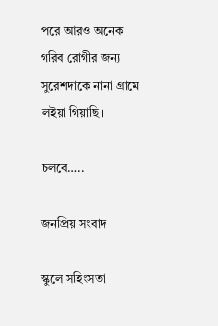পরে আরও অনেক গরিব রোগীর জন্য সুরেশদাকে নানা গ্রামে লইয়া গিয়াছি।

চলবে…..

জনপ্রিয় সংবাদ

স্কুলে সহিংসতা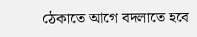ঠেকাতে আগে বদলাতে হবে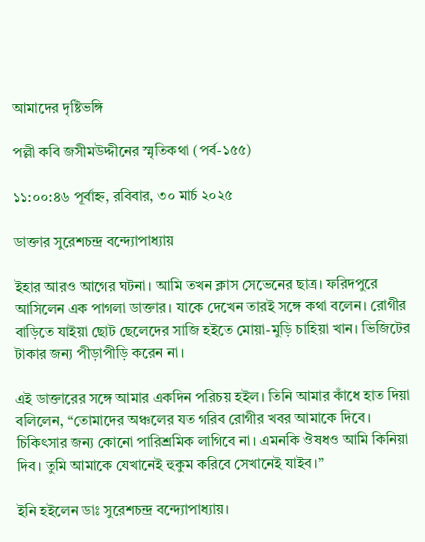আমাদের দৃষ্টিভঙ্গি

পল্লী কবি জসীমউদ্দীনের স্মৃতিকথা (পর্ব-১৫৫)

১১:০০:৪৬ পূর্বাহ্ন, রবিবার, ৩০ মার্চ ২০২৫

ডাক্তার সুরেশচন্দ্র বন্দ্যোপাধ্যায়

ইহার আরও আগের ঘটনা। আমি তখন ক্লাস সেভেনের ছাত্র। ফরিদপুরে আসিলেন এক পাগলা ডাক্তার। যাকে দেখেন তারই সঙ্গে কথা বলেন। রোগীর বাড়িতে যাইয়া ছোট ছেলেদের সাজি হইতে মোয়া-মুড়ি চাহিয়া খান। ভিজিটের টাকার জন্য পীড়াপীড়ি করেন না।

এই ডাক্তারের সঙ্গে আমার একদিন পরিচয় হইল। তিনি আমার কাঁধে হাত দিয়া বলিলেন, “তোমাদের অঞ্চলের যত গরিব রোগীর খবর আমাকে দিবে। চিকিৎসার জন্য কোনো পারিশ্রমিক লাগিবে না। এমনকি ঔষধও আমি কিনিয়া দিব। তুমি আমাকে যেখানেই হুকুম করিবে সেখানেই যাইব।”

ইনি হইলেন ডাঃ সুরেশচন্দ্র বন্দ্যোপাধ্যায়।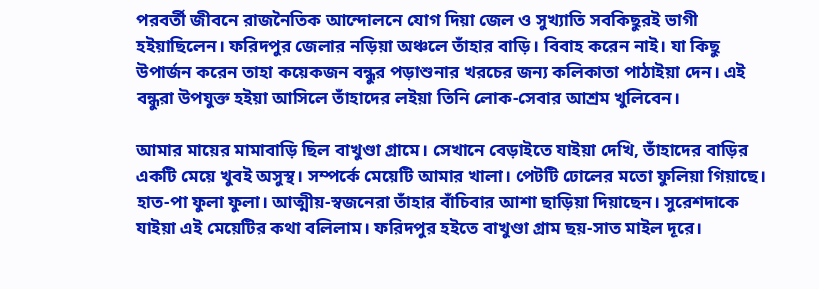পরবর্তী জীবনে রাজনৈতিক আন্দোলনে যোগ দিয়া জেল ও সুখ্যাতি সবকিছুরই ভাগী হইয়াছিলেন। ফরিদপুর জেলার নড়িয়া অঞ্চলে তাঁহার বাড়ি। বিবাহ করেন নাই। যা কিছু উপার্জন করেন তাহা কয়েকজন বন্ধুর পড়াশুনার খরচের জন্য কলিকাতা পাঠাইয়া দেন। এই বন্ধুরা উপযুক্ত হইয়া আসিলে তাঁহাদের লইয়া তিনি লোক-সেবার আশ্রম খুলিবেন।

আমার মায়ের মামাবাড়ি ছিল বাখুণ্ডা গ্রামে। সেখানে বেড়াইতে যাইয়া দেখি, তাঁহাদের বাড়ির একটি মেয়ে খুবই অসুস্থ। সম্পর্কে মেয়েটি আমার খালা। পেটটি ঢোলের মতো ফুলিয়া গিয়াছে। হাত-পা ফুলা ফুলা। আত্মীয়-স্বজনেরা তাঁহার বাঁচিবার আশা ছাড়িয়া দিয়াছেন। সুরেশদাকে যাইয়া এই মেয়েটির কথা বলিলাম। ফরিদপুর হইতে বাখুণ্ডা গ্রাম ছয়-সাত মাইল দূরে।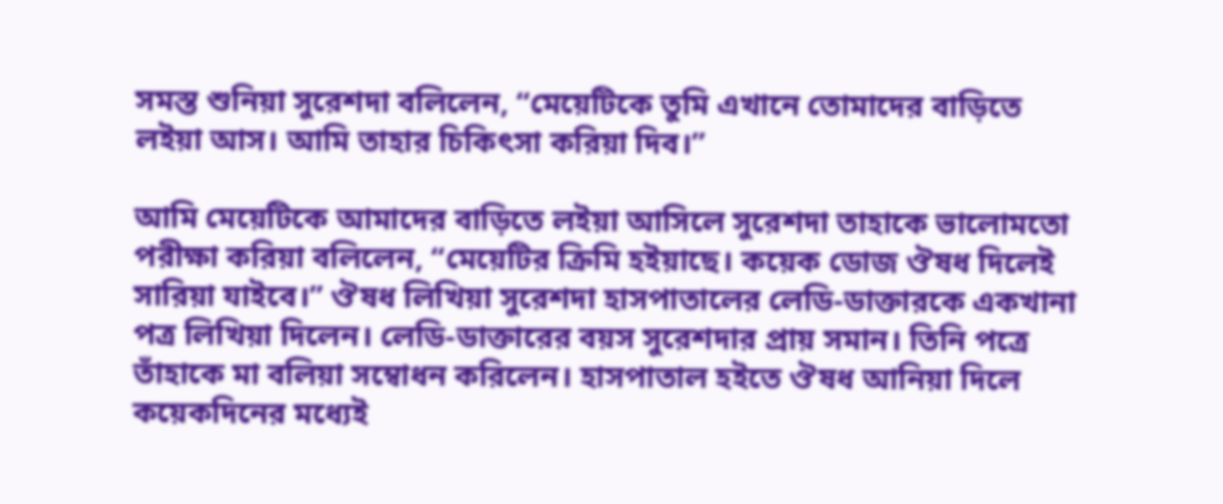সমস্ত শুনিয়া সুরেশদা বলিলেন, “মেয়েটিকে তুমি এখানে তোমাদের বাড়িতে লইয়া আস। আমি তাহার চিকিৎসা করিয়া দিব।”

আমি মেয়েটিকে আমাদের বাড়িতে লইয়া আসিলে সুরেশদা তাহাকে ভালোমতো পরীক্ষা করিয়া বলিলেন, “মেয়েটির ক্রিমি হইয়াছে। কয়েক ডোজ ঔষধ দিলেই সারিয়া যাইবে।” ঔষধ লিখিয়া সুরেশদা হাসপাতালের লেডি-ডাক্তারকে একখানা পত্র লিখিয়া দিলেন। লেডি-ডাক্তারের বয়স সুরেশদার প্রায় সমান। তিনি পত্রে তাঁহাকে মা বলিয়া সম্বোধন করিলেন। হাসপাতাল হইতে ঔষধ আনিয়া দিলে কয়েকদিনের মধ্যেই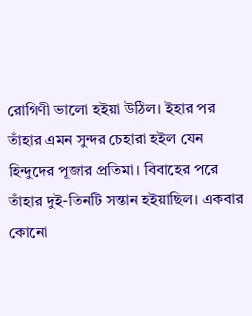রোগিণী ভালো হইয়া উঠিল। ইহার পর তাঁহার এমন সুন্দর চেহারা হইল যেন হিন্দুদের পূজার প্রতিমা। বিবাহের পরে তাঁহার দুই-তিনটি সন্তান হইয়াছিল। একবার কোনো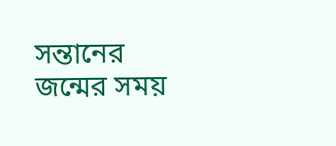সন্তানের জন্মের সময়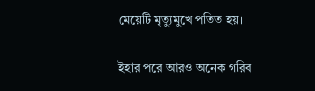মেয়েটি মৃত্যুমুখে পতিত হয়।

ইহার পরে আরও অনেক গরিব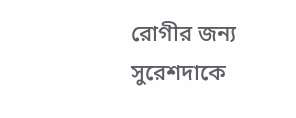রোগীর জন্য সুরেশদাকে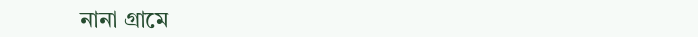নানা গ্রামে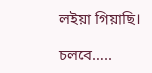লইয়া গিয়াছি।

চলবে…..